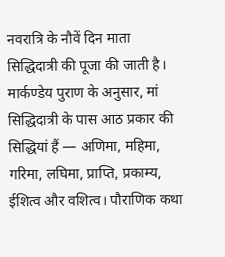नवरात्रि के नौवें दिन माता सिद्धिदात्री की पूजा की जाती है। मार्कण्डेय पुराण के अनुसार, मां सिद्धिदात्री के पास आठ प्रकार की सिद्धियां हैं — अणिमा, महिमा, गरिमा, लघिमा, प्राप्ति, प्रकाम्य, ईशित्व और वशित्व। पौराणिक कथा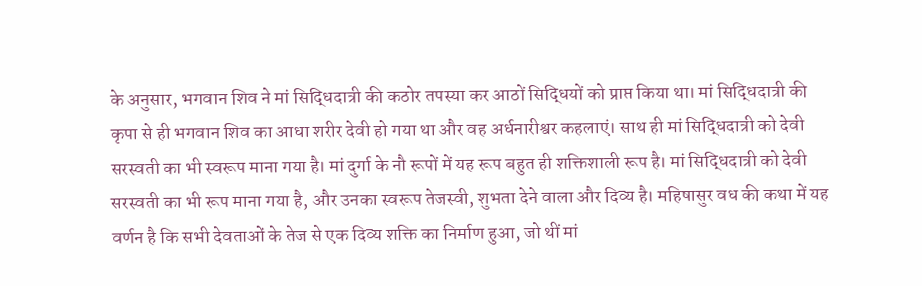के अनुसार, भगवान शिव ने मां सिद्धिदात्री की कठोर तपस्या कर आठों सिद्धियों को प्राप्त किया था। मां सिद्धिदात्री की कृपा से ही भगवान शिव का आधा शरीर देवी हो गया था और वह अर्धनारीश्वर कहलाएं। साथ ही मां सिद्धिदात्री को देवी सरस्वती का भी स्वरूप माना गया है। मां दुर्गा के नौ रूपों में यह रूप बहुत ही शक्तिशाली रूप है। मां सिद्धिदात्री को देवी सरस्वती का भी रूप माना गया है, और उनका स्वरूप तेजस्वी, शुभता देने वाला और दिव्य है। महिषासुर वध की कथा में यह वर्णन है कि सभी देवताओं के तेज से एक दिव्य शक्ति का निर्माण हुआ, जो थीं मां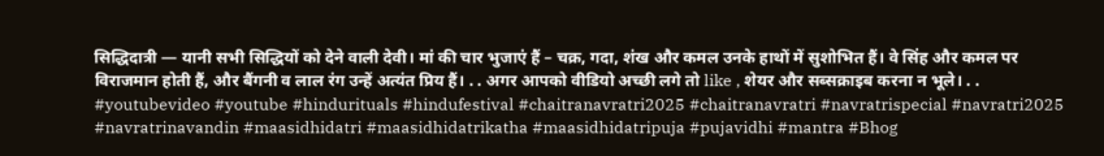सिद्धिदात्री — यानी सभी सिद्धियों को देने वाली देवी। मां की चार भुजाएं हैं – चक्र, गदा, शंख और कमल उनके हाथों में सुशोभित हैं। वे सिंह और कमल पर विराजमान होती हैं, और बैंगनी व लाल रंग उन्हें अत्यंत प्रिय हैं। . . अगर आपको वीडियो अच्छी लगे तो like , शेयर और सब्सक्राइब करना न भूले। . . #youtubevideo #youtube #hindurituals #hindufestival #chaitranavratri2025 #chaitranavratri #navratrispecial #navratri2025 #navratrinavandin #maasidhidatri #maasidhidatrikatha #maasidhidatripuja #pujavidhi #mantra #Bhog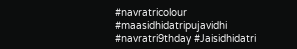#navratricolour #maasidhidatripujavidhi #navratri9thday #Jaisidhidatri